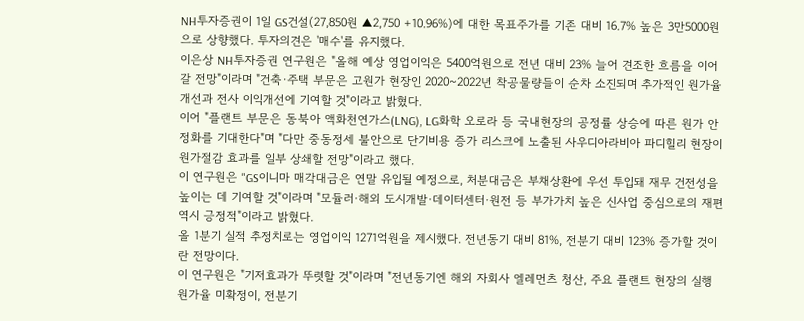NH투자증권이 1일 GS건설(27,850원 ▲2,750 +10.96%)에 대한 목표주가를 기존 대비 16.7% 높은 3만5000원으로 상향했다. 투자의견은 '매수'를 유지했다.
이은상 NH투자증권 연구원은 "올해 예상 영업이익은 5400억원으로 전년 대비 23% 늘어 견조한 흐름을 이어갈 전망"이라며 "건축·주택 부문은 고원가 현장인 2020~2022년 착공물량들이 순차 소진되며 추가적인 원가율 개선과 전사 이익개선에 기여할 것"이라고 밝혔다.
이어 "플랜트 부문은 동북아 액화천연가스(LNG), LG화학 오로라 등 국내현장의 공정률 상승에 따른 원가 안정화를 기대한다"며 "다만 중동정세 불안으로 단기비용 증가 리스크에 노출된 사우디아라비아 파디힐리 현장이 원가절감 효과를 일부 상쇄할 전망"이라고 했다.
이 연구원은 "GS이니마 매각대금은 연말 유입될 예정으로, 처분대금은 부채상환에 우선 투입돼 재무 건전성을 높이는 데 기여할 것"이라며 "모듈러·해외 도시개발·데이터센터·원전 등 부가가치 높은 신사업 중심으로의 재편 역시 긍정적"이라고 밝혔다.
올 1분기 실적 추정치로는 영업이익 1271억원을 제시했다. 전년동기 대비 81%, 전분기 대비 123% 증가할 것이란 전망이다.
이 연구원은 "기저효과가 뚜렷할 것"이라며 "전년동기엔 해외 자회사 엘레먼츠 청산, 주요 플랜트 현장의 실행 원가율 미확정이, 전분기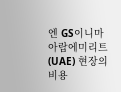엔 GS이니마 아랍에미리트(UAE) 현장의 비용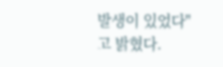발생이 있었다"고 밝혔다.